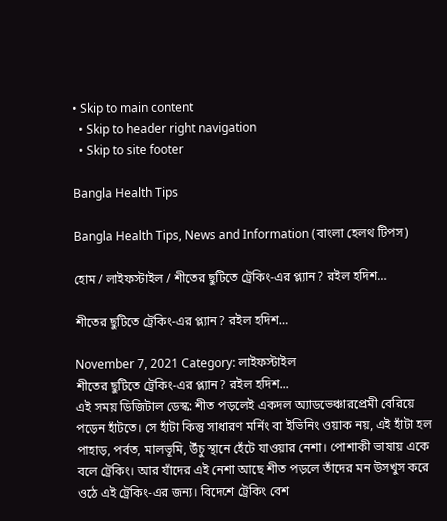• Skip to main content
  • Skip to header right navigation
  • Skip to site footer

Bangla Health Tips

Bangla Health Tips, News and Information (বাংলা হেলথ টিপস)

হোম / লাইফস্টাইল / শীতের ছুটিতে ট্রেকিং-এর প্ল্যান? রইল হদিশ…

শীতের ছুটিতে ট্রেকিং-এর প্ল্যান? রইল হদিশ…

November 7, 2021 Category: লাইফস্টাইল
শীতের ছুটিতে ট্রেকিং-এর প্ল্যান? রইল হদিশ...
এই সময় ডিজিটাল ডেস্ক: শীত পড়লেই একদল অ্যাডভেঞ্চারপ্রেমী বেরিয়ে পড়েন হাঁটতে। সে হাঁটা কিন্তু সাধারণ মর্নিং বা ইভিনিং ওয়াক নয়, এই হাঁটা হল পাহাড়, পর্বত, মালভূমি, উঁচু স্থানে হেঁটে যাওয়ার নেশা। পোশাকী ভাষায় একে বলে ট্রেকিং। আর যাঁদের এই নেশা আছে শীত পড়লে তাঁদের মন উসখুস করে ওঠে এই ট্রেকিং-এর জন্য। বিদেশে ট্রেকিং বেশ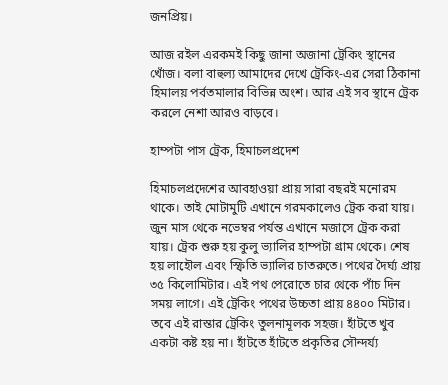জনপ্রিয়।

আজ রইল এরকমই কিছু জানা অজানা ট্রেকিং স্থানের খোঁজ। বলা বাহুল্য আমাদের দেখে ট্রেকিং-এর সেরা ঠিকানা হিমালয় পর্বতমালার বিভিন্ন অংশ। আর এই সব স্থানে ট্রেক করলে নেশা আরও বাড়বে।

হাম্পটা পাস ট্রেক, হিমাচলপ্রদেশ

হিমাচলপ্রদেশের আবহাওয়া প্রায় সারা বছরই মনোরম থাকে। তাই মোটামুটি এখানে গরমকালেও ট্রেক করা যায়। জুন মাস থেকে নভেম্বর পর্যন্ত এখানে মজাসে ট্রেক করা যায়। ট্রেক শুরু হয় কুলু ভ্যালির হাম্পটা গ্রাম থেকে। শেষ হয় লাহৌল এবং স্ফিতি ভ্যালির চাতরুতে। পথের দৈর্ঘ্য প্রায় ৩৫ কিলোমিটার। এই পথ পেরোতে চার থেকে পাঁচ দিন সময় লাগে। এই ট্রেকিং পথের উচ্চতা প্রায় ৪৪০০ মিটার। তবে এই রাস্তার ট্রেকিং তুলনামূলক সহজ। হাঁটতে খুব একটা কষ্ট হয় না। হাঁটতে হাঁটতে প্রকৃতির সৌন্দর্য্য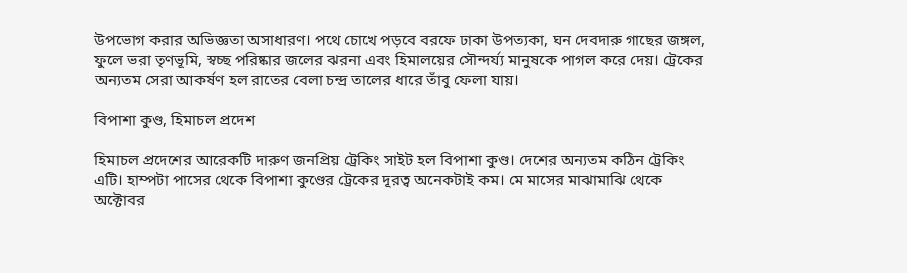উপভোগ করার অভিজ্ঞতা অসাধারণ। পথে চোখে পড়বে বরফে ঢাকা উপত্যকা, ঘন দেবদারু গাছের জঙ্গল, ফুলে ভরা তৃণভূমি, স্বচ্ছ পরিষ্কার জলের ঝরনা এবং হিমালয়ের সৌন্দর্য্য মানুষকে পাগল করে দেয়। ট্রেকের অন্যতম সেরা আকর্ষণ হল রাতের বেলা চন্দ্র তালের ধারে তাঁবু ফেলা যায়।

বিপাশা কুণ্ড, হিমাচল প্রদেশ

হিমাচল প্রদেশের আরেকটি দারুণ জনপ্রিয় ট্রেকিং সাইট হল বিপাশা কুণ্ড। দেশের অন্যতম কঠিন ট্রেকিং এটি। হাম্পটা পাসের থেকে বিপাশা কুণ্ডের ট্রেকের দূরত্ব অনেকটাই কম। মে মাসের মাঝামাঝি থেকে অক্টোবর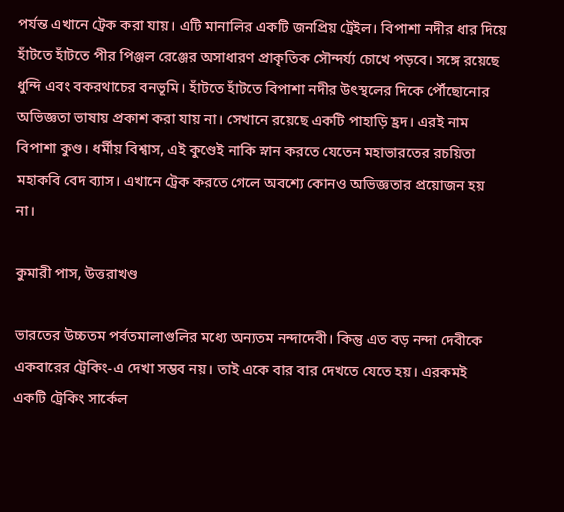পর্যন্ত এখানে ট্রেক করা যায়। এটি মানালির একটি জনপ্রিয় ট্রেইল। বিপাশা নদীর ধার দিয়ে হাঁটতে হাঁটতে পীর পিঞ্জল রেঞ্জের অসাধারণ প্রাকৃতিক সৌন্দর্য্য চোখে পড়বে। সঙ্গে রয়েছে ধুন্দি এবং বকরথাচের বনভূমি। হাঁটতে হাঁটতে বিপাশা নদীর উৎস্থলের দিকে পৌঁছোনোর অভিজ্ঞতা ভাষায় প্রকাশ করা যায় না। সেখানে রয়েছে একটি পাহাড়ি হ্রদ। এরই নাম বিপাশা কুণ্ড। ধর্মীয় বিশ্বাস, এই কুণ্ডেই নাকি স্নান করতে যেতেন মহাভারতের রচয়িতা মহাকবি বেদ ব্যাস। এখানে ট্রেক করতে গেলে অবশ্যে কোনও অভিজ্ঞতার প্রয়োজন হয় না।

কুমারী পাস, উত্তরাখণ্ড

ভারতের উচ্চতম পর্বতমালাগুলির মধ্যে অন্যতম নন্দাদেবী। কিন্তু এত বড় নন্দা দেবীকে একবারের ট্রেকিং-এ দেখা সম্ভব নয়। তাই একে বার বার দেখতে যেতে হয়। এরকমই একটি ট্রেকিং সার্কেল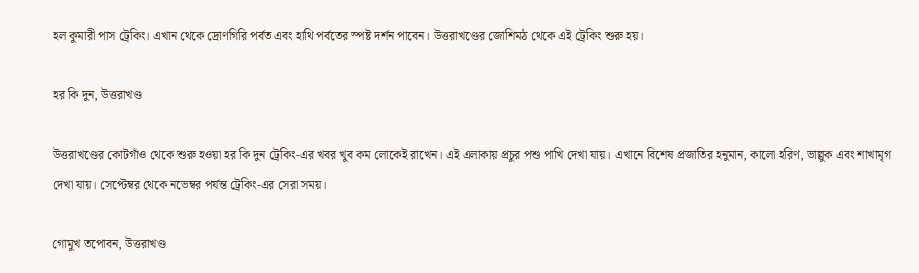হল কুমারী পাস ট্রেকিং। এখান থেকে দ্রোণগিরি পর্বত এবং হাথি পর্বতের স্পষ্ট দর্শন পাবেন। উত্তরাখণ্ডের জোশিমঠ থেকে এই ট্রেকিং শুরু হয়।

হর কি দুন, উত্তরাখণ্ড

উত্তরাখণ্ডের কোটগাঁও থেকে শুরু হওয়া হর কি দুন ট্রেকিং-এর খবর খুব কম লোকেই রাখেন। এই এলাকায় প্রচুর পশু পাখি দেখা যায়। এখানে বিশেষ প্রজাতির হনুমান, কালো হরিণ, ভাল্লুক এবং শাখামৃগ দেখা যায়। সেপ্টেম্বর থেকে নভেম্বর পর্যন্ত ট্রেকিং-এর সেরা সময়।

গোমুখ তপোবন, উত্তরাখণ্ড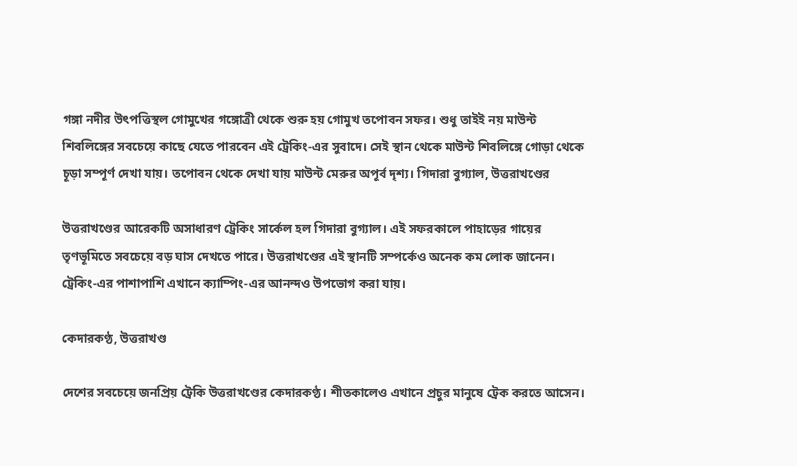গঙ্গা নদীর উৎপত্তিস্থল গোমুখের গঙ্গোত্রী থেকে শুরু হয় গোমুখ তপোবন সফর। শুধু তাইই নয় মাউন্ট শিবলিঙ্গের সবচেয়ে কাছে যেতে পারবেন এই ট্রেকিং-এর সুবাদে। সেই স্থান থেকে মাউন্ট শিবলিঙ্গে গোড়া থেকে চূড়া সম্পূর্ণ দেখা যায়। তপোবন থেকে দেখা যায় মাউন্ট মেরুর অপূর্ব দৃশ্য। গিদারা বুগ্যাল, উত্তরাখণ্ডের

উত্তরাখণ্ডের আরেকটি অসাধারণ ট্রেকিং সার্কেল হল গিদারা বুগ্যাল। এই সফরকালে পাহাড়ের গায়ের তৃণভূমিতে সবচেয়ে বড় ঘাস দেখতে পারে। উত্তরাখণ্ডের এই স্থানটি সম্পর্কেও অনেক কম লোক জানেন। ট্রেকিং-এর পাশাপাশি এখানে ক্যাম্পিং-এর আনন্দও উপভোগ করা যায়।

কেদারকণ্ঠ, উত্তরাখণ্ড

দেশের সবচেয়ে জনপ্রিয় ট্রেকি উত্তরাখণ্ডের কেদারকণ্ঠ। শীতকালেও এখানে প্রচুর মানুষে ট্রেক করতে আসেন।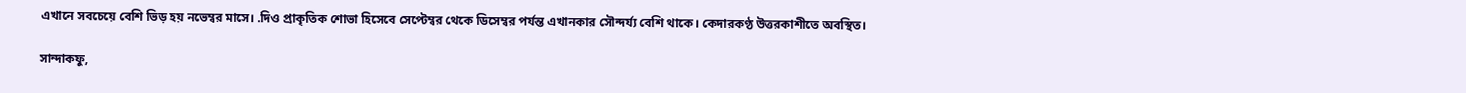এখানে সবচেয়ে বেশি ভিড় হয় নভেম্বর মাসে। .দিও প্রাকৃতিক শোভা হিসেবে সেপ্টেম্বর থেকে ডিসেম্বর পর্যন্ত এখানকার সৌন্দর্য্য বেশি থাকে। কেদারকণ্ঠ উত্তরকাশীতে অবস্থিত।

সান্দাকফু,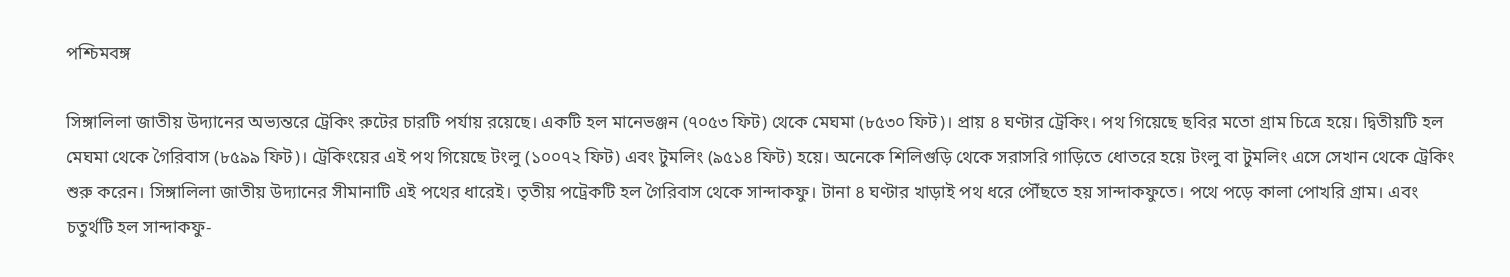পশ্চিমবঙ্গ

সিঙ্গালিলা জাতীয় উদ্যানের অভ্যন্তরে ট্রেকিং রুটের চারটি পর্যায় রয়েছে। একটি হল মানেভঞ্জন (৭০৫৩ ফিট) থেকে মেঘমা (৮৫৩০ ফিট)। প্রায় ৪ ঘণ্টার ট্রেকিং। পথ গিয়েছে ছবির মতো গ্রাম চিত্রে হয়ে। দ্বিতীয়টি হল মেঘমা থেকে গৈরিবাস (৮৫৯৯ ফিট)। ট্রেকিংয়ের এই পথ গিয়েছে টংলু (১০০৭২ ফিট) এবং টুমলিং (৯৫১৪ ফিট) হয়ে। অনেকে শিলিগুড়ি থেকে সরাসরি গাড়িতে ধোতরে হয়ে টংলু বা টুমলিং এসে সেখান থেকে ট্রেকিং শুরু করেন। সিঙ্গালিলা জাতীয় উদ্যানের সীমানাটি এই পথের ধারেই। তৃতীয় পট্রেকটি হল গৈরিবাস থেকে সান্দাকফু। টানা ৪ ঘণ্টার খাড়াই পথ ধরে পৌঁছতে হয় সান্দাকফুতে। পথে পড়ে কালা পোখরি গ্রাম। এবং চতুর্থটি হল সান্দাকফু-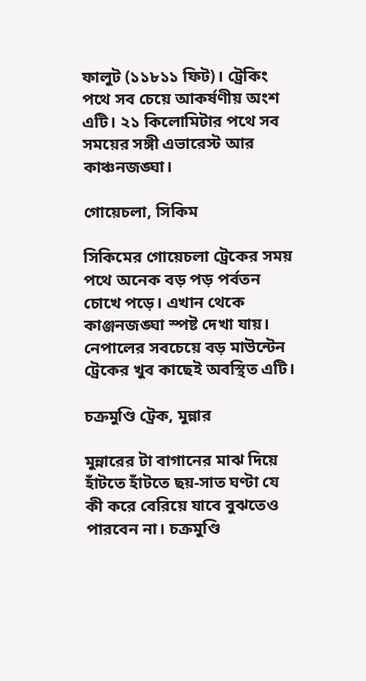ফালুট (১১৮১১ ফিট)। ট্রেকিং পথে সব চেয়ে আকর্ষণীয় অংশ এটি। ২১ কিলোমিটার পথে সব সময়ের সঙ্গী এভারেস্ট আর কাঞ্চনজঙ্ঘা।

গোয়েচলা, সিকিম

সিকিমের গোয়েচলা ট্রেকের সময় পথে অনেক বড় পড় পর্বতন চোখে পড়ে। এখান থেকে কাঞ্জনজঙ্ঘা স্পষ্ট দেখা যায়। নেপালের সবচেয়ে বড় মাউন্টেন ট্রেকের খুব কাছেই অবস্থিত এটি।

চক্রমুণ্ডি ট্রেক, মুন্নার

মুন্নারের টা বাগানের মাঝ দিয়ে হাঁটতে হাঁটতে ছয়-সাত ঘণ্টা যে কী করে বেরিয়ে যাবে বুঝতেও পারবেন না। চক্রমুণ্ডি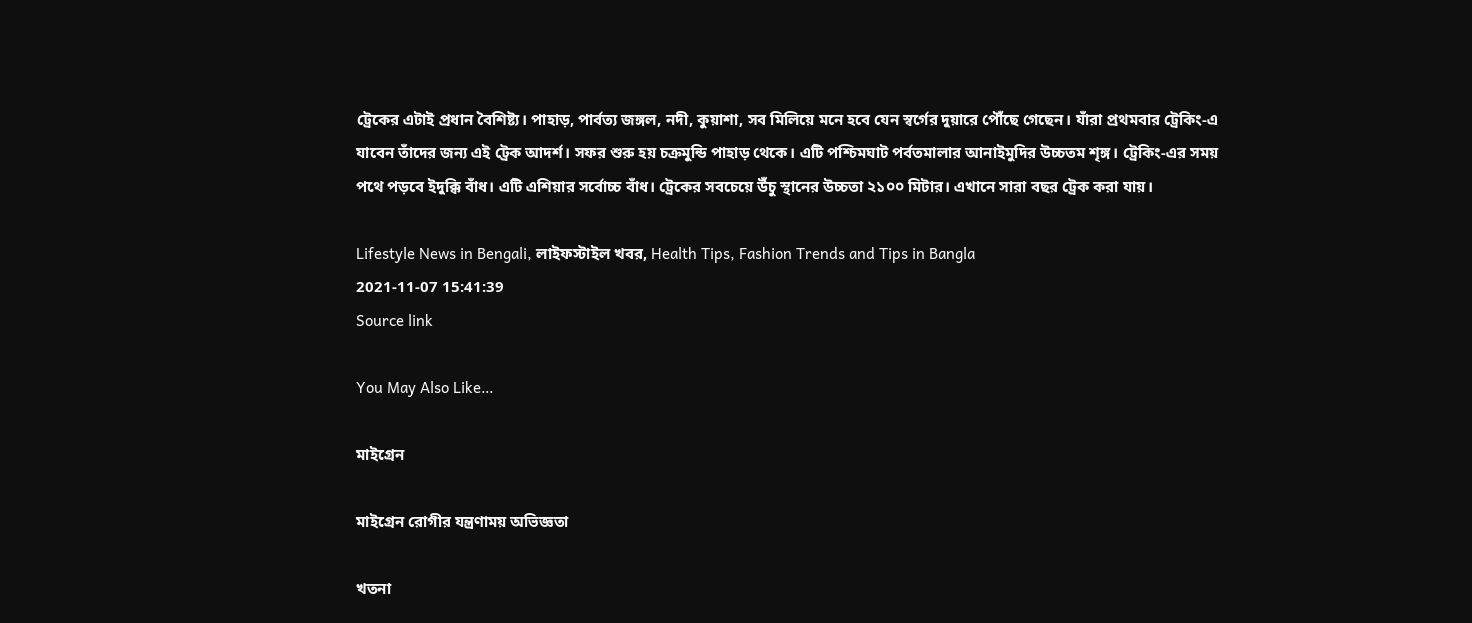ট্রেকের এটাই প্রধান বৈশিষ্ট্য। পাহাড়, পার্বত্য জঙ্গল, নদী, কুয়াশা, সব মিলিয়ে মনে হবে যেন স্বর্গের দুয়ারে পৌঁছে গেছেন। যাঁরা প্রথমবার ট্রেকিং-এ যাবেন তাঁদের জন্য এই ট্রেক আদর্শ। সফর শুরু হয় চক্রমুন্ডি পাহাড় থেকে। এটি পশ্চিমঘাট পর্বতমালার আনাইমুদির উচ্চতম শৃঙ্গ। ট্রেকিং-এর সময় পথে পড়বে ইদুক্কি বাঁধ। এটি এশিয়ার সর্বোচ্চ বাঁধ। ট্রেকের সবচেয়ে উঁচু স্থানের উচ্চতা ২১০০ মিটার। এখানে সারা বছর ট্রেক করা যায়।

Lifestyle News in Bengali, লাইফস্টাইল খবর, Health Tips, Fashion Trends and Tips in Bangla
2021-11-07 15:41:39
Source link

You May Also Like…

মাইগ্রেন

মাইগ্রেন রোগীর যন্ত্রণাময় অভিজ্ঞতা

খতনা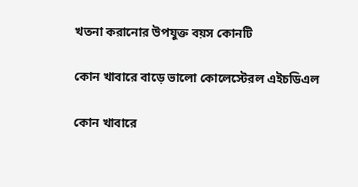খতনা করানোর উপযুক্ত বয়স কোনটি

কোন খাবারে বাড়ে ভালো কোলেস্টেরল এইচডিএল

কোন খাবারে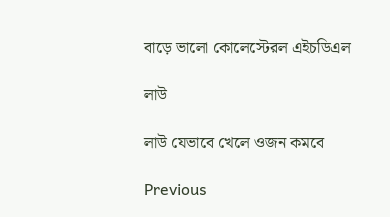বাড়ে ভালো কোলেস্টেরল এইচডিএল

লাউ

লাউ যেভাবে খেলে ওজন কমবে

Previous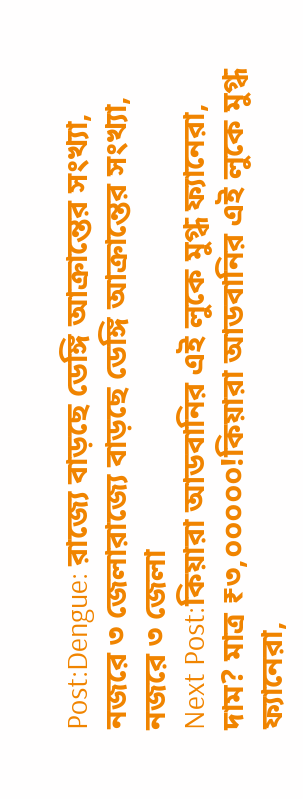Post:Dengue: রাজ্যে বাড়ছে ডেঙ্গি আক্রান্তের সংখ্যা, নজরে ৩ জেলারাজ্যে বাড়ছে ডেঙ্গি আক্রান্তের সংখ্যা, নজরে ৩ জেলা
Next Post:কিয়ারা আডবানির এই লুকে মুগ্ধ ফ্যানেরা, দাম? মাত্র ₹৩,০০০০০!কিয়ারা আডবানির এই লুকে মুগ্ধ ফ্যানেরা,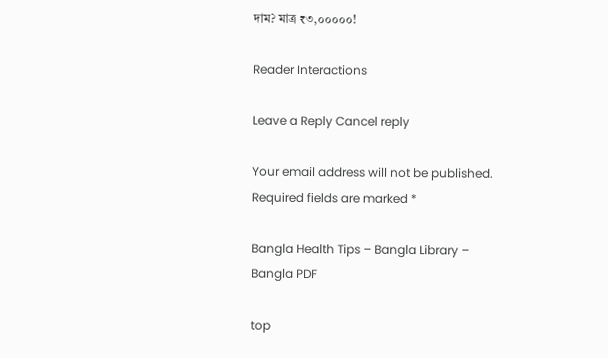দাম? মাত্র ₹৩,০০০০০!

Reader Interactions

Leave a Reply Cancel reply

Your email address will not be published. Required fields are marked *

Bangla Health Tips – Bangla Library – Bangla PDF

top